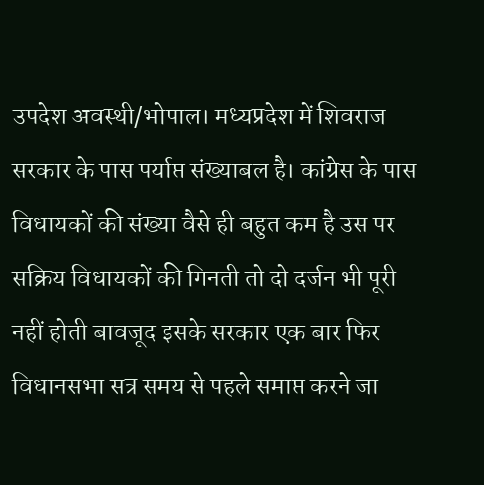उपदेश अवस्थी/भोपाल। मध्यप्रदेश में शिवराज सरकार के पास पर्याप्त संख्याबल है। कांग्रेस के पास विधायकों की संख्या वैसे ही बहुत कम है उस पर सक्रिय विधायकों की गिनती तो दो दर्जन भी पूरी नहीं होती बावजूद इसके सरकार एक बार फिर विधानसभा सत्र समय से पहले समाप्त करने जा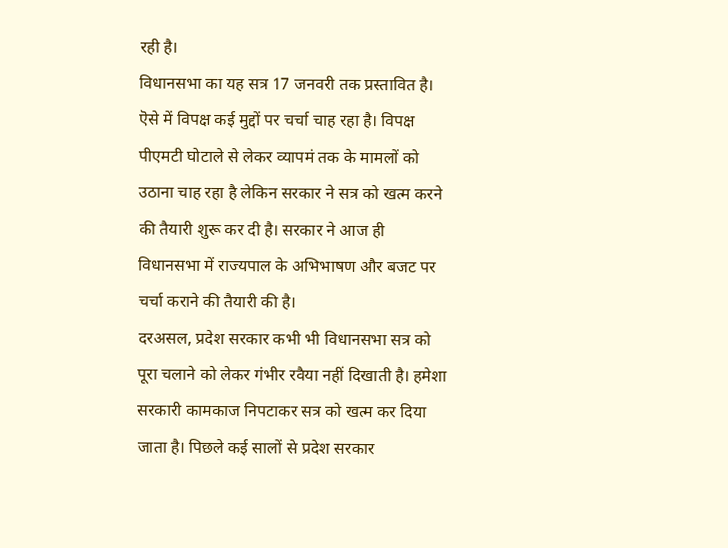रही है।
विधानसभा का यह सत्र 17 जनवरी तक प्रस्तावित है। ऎसे में विपक्ष कई मुद्दों पर चर्चा चाह रहा है। विपक्ष पीएमटी घोटाले से लेकर व्यापमं तक के मामलों को उठाना चाह रहा है लेकिन सरकार ने सत्र को खत्म करने की तैयारी शुरू कर दी है। सरकार ने आज ही विधानसभा में राज्यपाल के अभिभाषण और बजट पर चर्चा कराने की तैयारी की है।
दरअसल, प्रदेश सरकार कभी भी विधानसभा सत्र को पूरा चलाने को लेकर गंभीर रवैया नहीं दिखाती है। हमेशा सरकारी कामकाज निपटाकर सत्र को खत्म कर दिया जाता है। पिछले कई सालों से प्रदेश सरकार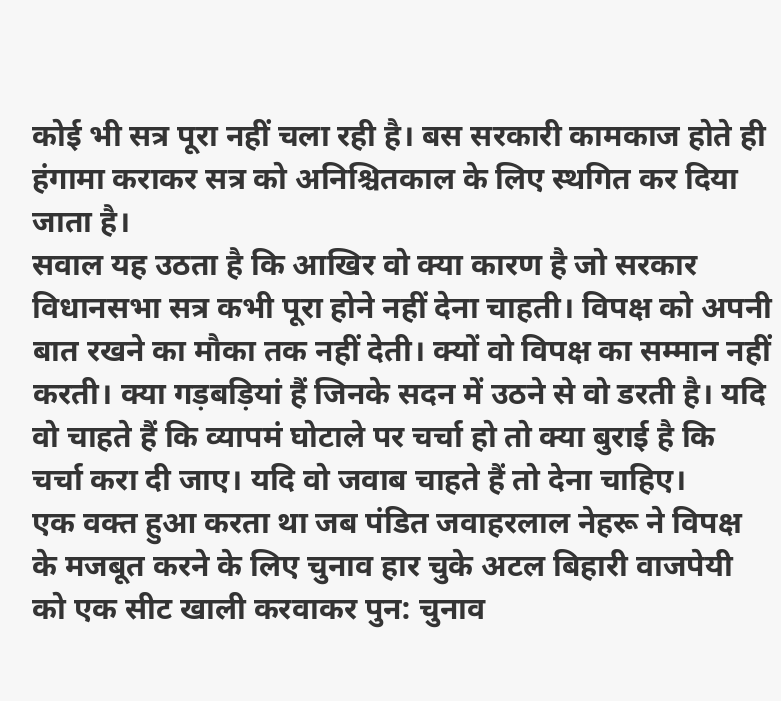कोई भी सत्र पूरा नहीं चला रही है। बस सरकारी कामकाज होते ही हंगामा कराकर सत्र को अनिश्चितकाल के लिए स्थगित कर दिया जाता है।
सवाल यह उठता है कि आखिर वो क्या कारण है जो सरकार विधानसभा सत्र कभी पूरा होने नहीं देना चाहती। विपक्ष को अपनी बात रखने का मौका तक नहीं देती। क्यों वो विपक्ष का सम्मान नहीं करती। क्या गड़बड़ियां हैं जिनके सदन में उठने से वो डरती है। यदि वो चाहते हैं कि व्यापमं घोटाले पर चर्चा हो तो क्या बुराई है कि चर्चा करा दी जाए। यदि वो जवाब चाहते हैं तो देना चाहिए।
एक वक्त हुआ करता था जब पंडित जवाहरलाल नेहरू ने विपक्ष के मजबूत करने के लिए चुनाव हार चुके अटल बिहारी वाजपेयी को एक सीट खाली करवाकर पुन: चुनाव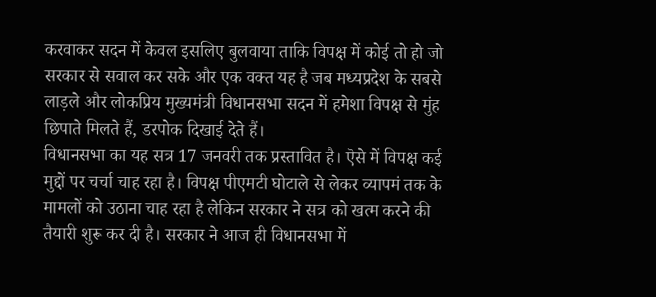करवाकर सदन में केवल इसलिए बुलवाया ताकि विपक्ष में कोई तो हो जो सरकार से सवाल कर सके और एक वक्त यह है जब मध्यप्रदेश के सबसे लाड़ले और लोकप्रिय मुख्यमंत्री विधानसभा सदन में हमेशा विपक्ष से मुंह छिपाते मिलते हैं, डरपोक दिखाई देते हैं।
विधानसभा का यह सत्र 17 जनवरी तक प्रस्तावित है। ऎसे में विपक्ष कई मुद्दों पर चर्चा चाह रहा है। विपक्ष पीएमटी घोटाले से लेकर व्यापमं तक के मामलों को उठाना चाह रहा है लेकिन सरकार ने सत्र को खत्म करने की तैयारी शुरू कर दी है। सरकार ने आज ही विधानसभा में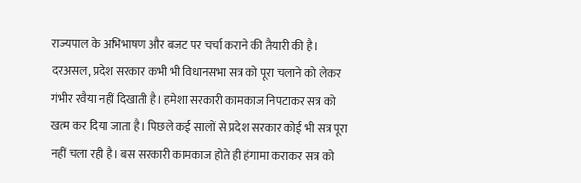राज्यपाल के अभिभाषण और बजट पर चर्चा कराने की तैयारी की है।
दरअसल, प्रदेश सरकार कभी भी विधानसभा सत्र को पूरा चलाने को लेकर गंभीर रवैया नहीं दिखाती है। हमेशा सरकारी कामकाज निपटाकर सत्र को खत्म कर दिया जाता है। पिछले कई सालों से प्रदेश सरकार कोई भी सत्र पूरा नहीं चला रही है। बस सरकारी कामकाज होते ही हंगामा कराकर सत्र को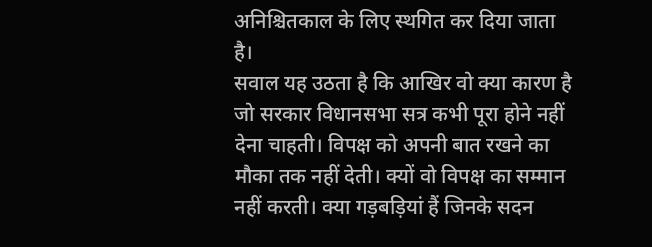अनिश्चितकाल के लिए स्थगित कर दिया जाता है।
सवाल यह उठता है कि आखिर वो क्या कारण है जो सरकार विधानसभा सत्र कभी पूरा होने नहीं देना चाहती। विपक्ष को अपनी बात रखने का मौका तक नहीं देती। क्यों वो विपक्ष का सम्मान नहीं करती। क्या गड़बड़ियां हैं जिनके सदन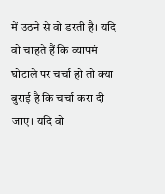में उठने से वो डरती है। यदि वो चाहते हैं कि व्यापमं घोटाले पर चर्चा हो तो क्या बुराई है कि चर्चा करा दी जाए। यदि वो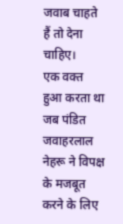जवाब चाहते हैं तो देना चाहिए।
एक वक्त हुआ करता था जब पंडित जवाहरलाल नेहरू ने विपक्ष के मजबूत करने के लिए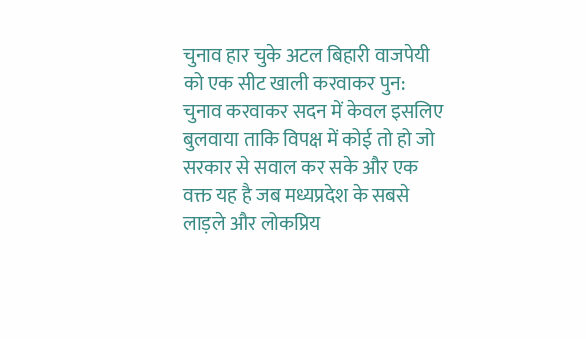चुनाव हार चुके अटल बिहारी वाजपेयी को एक सीट खाली करवाकर पुन: चुनाव करवाकर सदन में केवल इसलिए बुलवाया ताकि विपक्ष में कोई तो हो जो सरकार से सवाल कर सके और एक वक्त यह है जब मध्यप्रदेश के सबसे लाड़ले और लोकप्रिय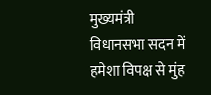मुख्यमंत्री विधानसभा सदन में हमेशा विपक्ष से मुंह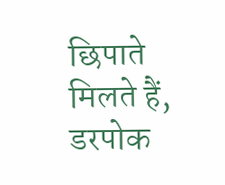छिपाते मिलते हैं, डरपोक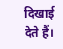दिखाई देते हैं।